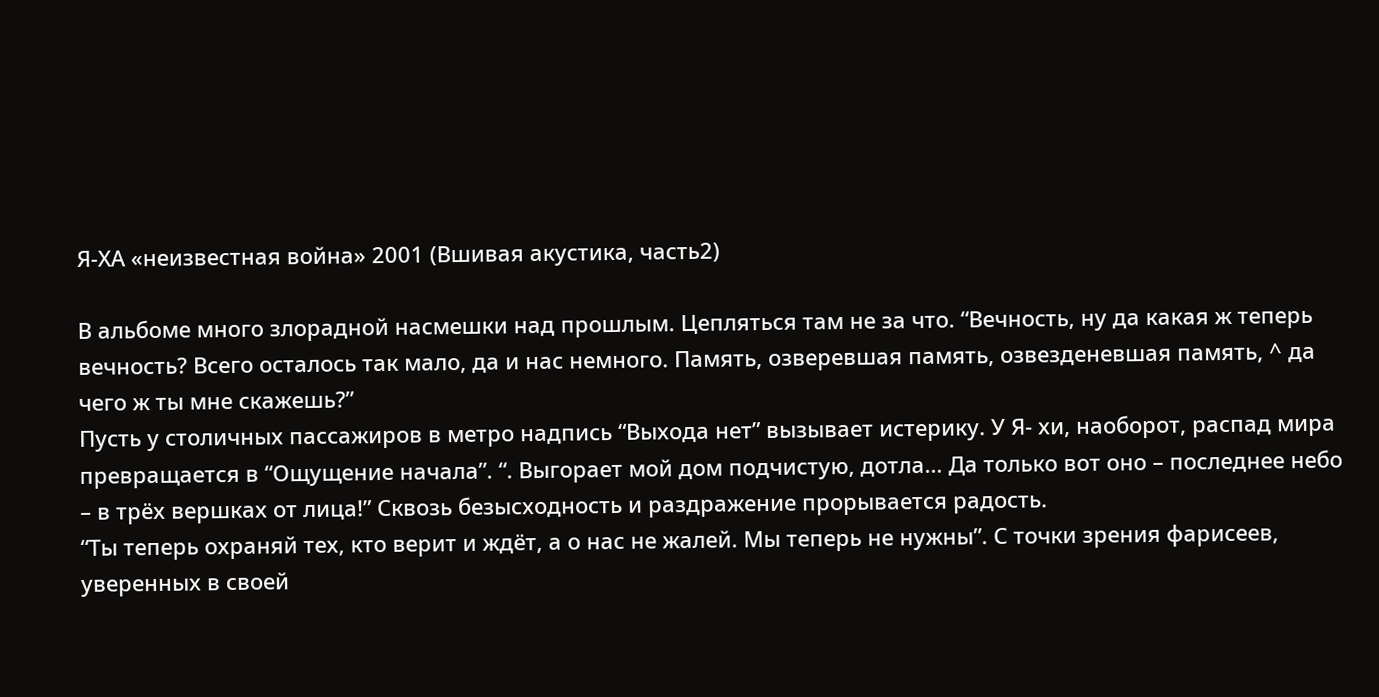Я-ХА «неизвестная война» 2001 (Вшивая акустика, часть2)

В альбоме много злорадной насмешки над прошлым. Цепляться там не за что. “Вечность, ну да какая ж теперь вечность? Всего осталось так мало, да и нас немного. Память, озверевшая память, озвезденевшая память, ^ да чего ж ты мне скажешь?”
Пусть у столичных пассажиров в метро надпись “Выхода нет” вызывает истерику. У Я- хи, наоборот, распад мира превращается в “Ощущение начала”. “. Выгорает мой дом подчистую, дотла… Да только вот оно – последнее небо – в трёх вершках от лица!” Сквозь безысходность и раздражение прорывается радость.
“Ты теперь охраняй тех, кто верит и ждёт, а о нас не жалей. Мы теперь не нужны”. С точки зрения фарисеев, уверенных в своей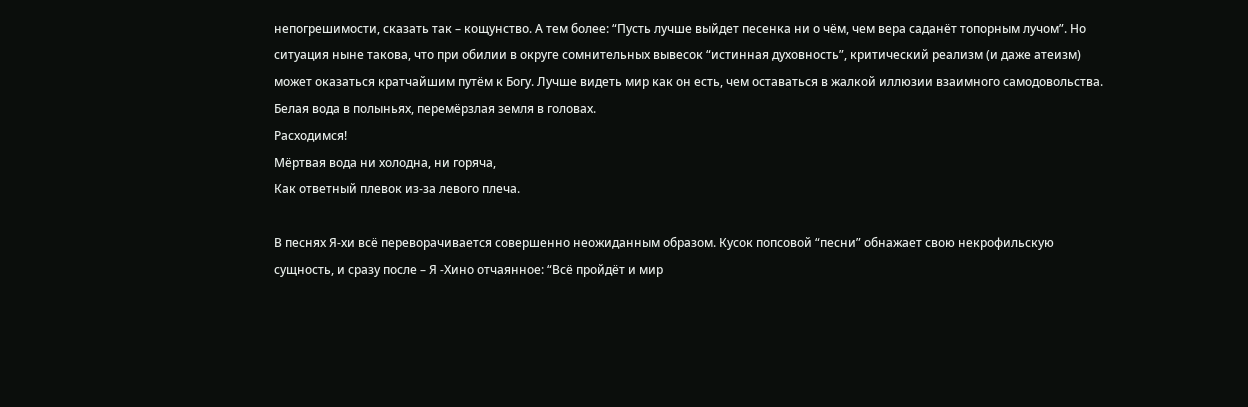непогрешимости, сказать так – кощунство. А тем более: “Пусть лучше выйдет песенка ни о чём, чем вера саданёт топорным лучом”. Но ситуация ныне такова, что при обилии в округе сомнительных вывесок “истинная духовность”, критический реализм (и даже атеизм) может оказаться кратчайшим путём к Богу. Лучше видеть мир как он есть, чем оставаться в жалкой иллюзии взаимного самодовольства.
Белая вода в полыньях, перемёрзлая земля в головах.
Расходимся!
Мёртвая вода ни холодна, ни горяча,
Как ответный плевок из-за левого плеча.

В песнях Я-хи всё переворачивается совершенно неожиданным образом. Кусок попсовой “песни” обнажает свою некрофильскую сущность, и сразу после – Я -Хино отчаянное: “Всё пройдёт и мир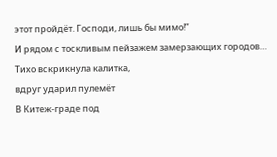этот пройдёт. Господи, лишь бы мимо!”
И рядом с тоскливым пейзажем замерзающих городов…
Тихо вскрикнула калитка,
вдруг ударил пулемёт
В Китеж-граде под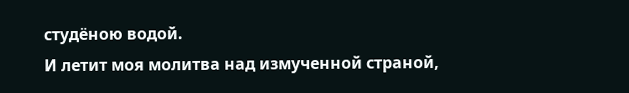студёною водой.
И летит моя молитва над измученной страной,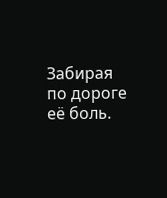Забирая по дороге её боль.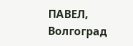ПАВЕЛ, Волгоград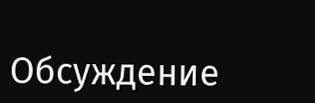Обсуждение